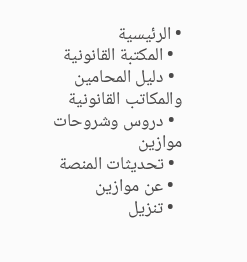• الرئيسية
  • المكتبة القانونية
  • دليل المحامين والمكاتب القانونية
  • دروس وشروحات موازين
  • تحديثات المنصة
  • عن موازين
  • تنزيل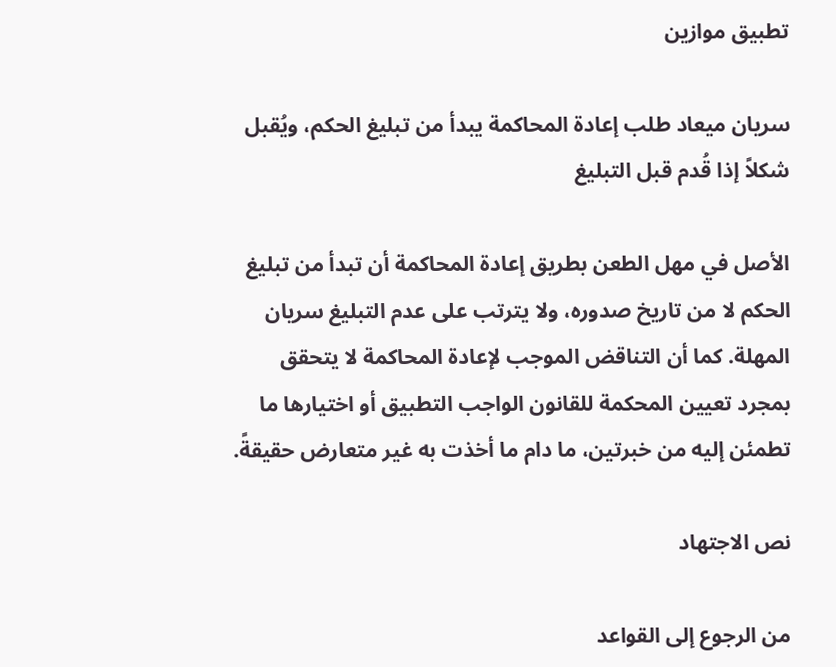تطبيق موازين

سريان ميعاد طلب إعادة المحاكمة يبدأ من تبليغ الحكم، ويُقبل شكلاً إذا قُدم قبل التبليغ

الأصل في مهل الطعن بطريق إعادة المحاكمة أن تبدأ من تبليغ الحكم لا من تاريخ صدوره، ولا يترتب على عدم التبليغ سريان المهلة. كما أن التناقض الموجب لإعادة المحاكمة لا يتحقق بمجرد تعيين المحكمة للقانون الواجب التطبيق أو اختيارها ما تطمئن إليه من خبرتين، ما دام ما أخذت به غير متعارض حقيقةً.

نص الاجتهاد

من الرجوع إلى القواعد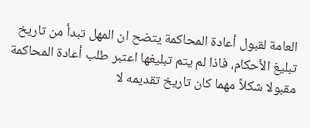العامة لقبول أعادة المحاكمة يتضح ان المهل تبدأ من تاريخ تبليغ الأحكام، فاذا لم يتم تبليغها اعتبر طلب أعادة المحاكمة مقبولا شكلاً مهما كان تاريخ تقديمه لا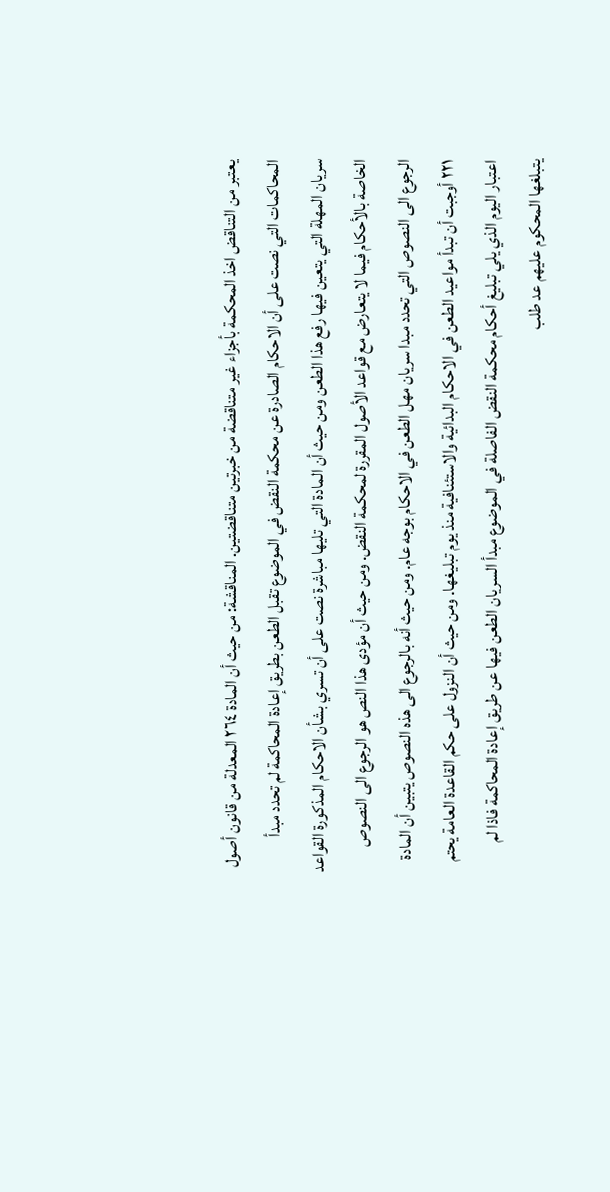يعتبر من التناقض اخذ المحكمة بأجزاء غير متناقضة من خبرتين متناقضتين. المناقشة: من حيث أن المادة ٢٦٤ المعدلة من قانون أصول المحاكمات التي نصت على أن الاحكام الصادرة عن محكمة النقض في الموضوع تقبل الطعن بطريق إعادة المحاكمة لم تحدد مبدأ سريان المهلة التي يتعين فيها رفع هذا الطعن ومن حيث أن المادة التي تليها مباشرة نصت على أن تسري بشأن الاحكام المذكورة القواعد الخاصة بالأحكام فيما لا يتعارض مع قواعد الأصول المقررة لمحكمة النقض. ومن حيث أن مؤدى هذا النص هو الرجوع الى النصوص الرجوع الى النصوص التي تحدد مبدا سريان مهل الطعن في الاحكام بوجه عام. ومن حيث أنه بالرجوع الى هذه النصوص يتبين أن المادة ٢٢١ أوجبت أن تبدأ مواعيد الطعن في الاحكام البدائية والاستئنافية منذ يوم تبليغها. ومن حيث أن النزول على حكم القاعدة العامة يحتم اعتبار اليوم الذي يلي تبليغ أحكام محكمة النقض الفاصلة في الموضوع مبدأ السريان الطعن فيها عن طريق إعادة المحاكمة فاذا لم يتبلغها المحكوم عليهم عد طلب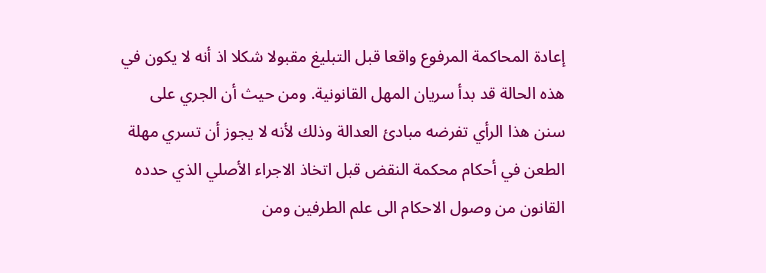إعادة المحاكمة المرفوع واقعا قبل التبليغ مقبولا شكلا اذ أنه لا يكون في هذه الحالة قد بدأ سريان المهل القانونية. ومن حيث أن الجري على سنن هذا الرأي تفرضه مبادئ العدالة وذلك لأنه لا يجوز أن تسري مهلة الطعن في أحكام محكمة النقض قبل اتخاذ الاجراء الأصلي الذي حدده القانون من وصول الاحكام الى علم الطرفين ومن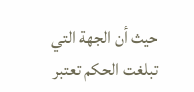حيث أن الجهة التي تبلغت الحكم تعتبر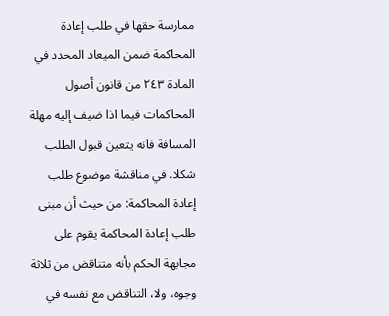ممارسة حقها في طلب إعادة المحاكمة ضمن الميعاد المحدد في المادة ٢٤٣ من قانون أصول المحاكمات فيما اذا ضيف إليه مهلة المسافة فانه يتعين قبول الطلب شكلا. في مناقشة موضوع طلب إعادة المحاكمة: من حيث أن مبنى طلب إعادة المحاكمة يقوم على مجابهة الحكم بأنه متناقض من ثلاثة وجوه، ولا، التناقض مع نفسه في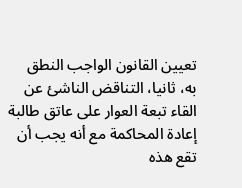تعيين القانون الواجب النطق به، ثانيا، التناقض الناشئ عن القاء تبعة العوار على عاتق طالبة إعادة المحاكمة مع أنه يجب أن تقع هذه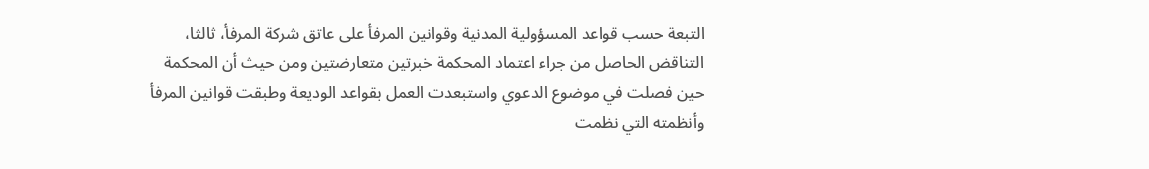التبعة حسب قواعد المسؤولية المدنية وقوانين المرفأ على عاتق شركة المرفأ، ثالثا، التناقض الحاصل من جراء اعتماد المحكمة خبرتين متعارضتين ومن حيث أن المحكمة حين فصلت في موضوع الدعوي واستبعدت العمل بقواعد الوديعة وطبقت قوانين المرفأ وأنظمته التي نظمت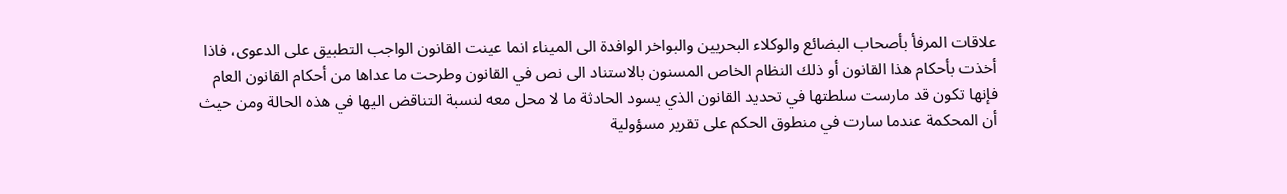علاقات المرفأ بأصحاب البضائع والوكلاء البحريين والبواخر الوافدة الى الميناء انما عينت القانون الواجب التطبيق على الدعوى، فاذا أخذت بأحكام هذا القانون أو ذلك النظام الخاص المسنون بالاستناد الى نص في القانون وطرحت ما عداها من أحكام القانون العام فإنها تكون قد مارست سلطتها في تحديد القانون الذي يسود الحادثة ما لا محل معه لنسبة التناقض اليها في هذه الحالة ومن حيث أن المحكمة عندما سارت في منطوق الحكم على تقرير مسؤولية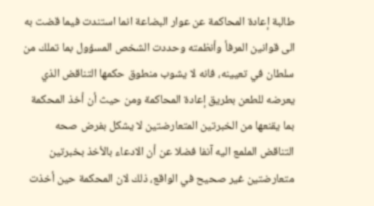طالبة إعادة المحاكمة عن عوار البضاعة انما استندت فيما قضت به الى قوانين المرفأ وأنظمته وحددت الشخص المسؤول بما تملك من سلطان في تعيينه، فانه لا يشوب منطوق حكمها التناقض الذي يعرضه للطعن بطريق إعادة المحاكمة ومن حيث أن أخذ المحكمة بما يقنعها من الخبرتين المتعارضتين لا يشكل بفرض صحه التناقض الملمع اليه آنفا فضلا عن أن الادعاء بالأخذ بخبرتين متعارضتين غير صحيح في الواقع، ذلك لان المحكمة حين أخذت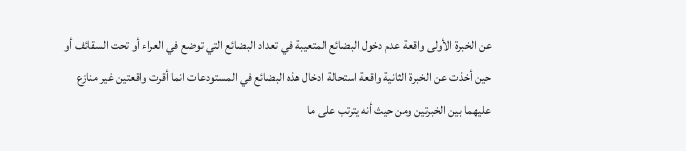عن الخبرة الأولى واقعة عدم دخول البضائع المتعيبة في تعداد البضائع التي توضع في العراء أو تحت السقائف أو حين أخذت عن الخبرة الثانية واقعة استحالة ادخال هذه البضائع في المستودعات انما أقرت واقعتين غير منازع عليهما بين الخبرتين ومن حيث أنه يترتب على ما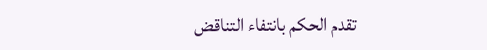تقدم الحكم بانتفاء التناقض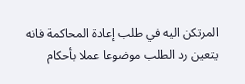المرتكن اليه في طلب إعادة المحاكمة فانه يتعين رد الطلب موضوعا عملا بأحكام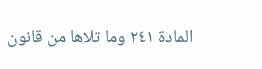المادة ٢٤١ وما تلاها من قانون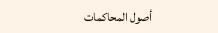أصول المحاكمات